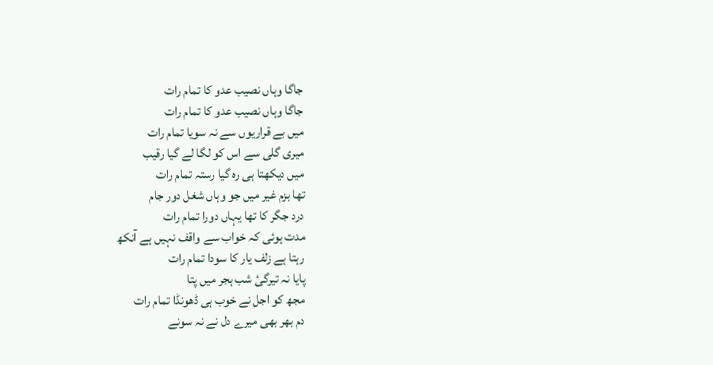جاگا وہاں نصیب عدو کا تمام رات
جاگا وہاں نصیب عدو کا تمام رات
میں بے قراریوں سے نہ سویا تمام رات
میری گلی سے اس کو لگا لے گیا رقیب
میں دیکھتا ہی رہ گیا رستہ تمام رات
تھا بزم غیر میں جو وہاں شغل دور جام
درد جگر کا تھا یہاں دورا تمام رات
مدت ہوئی کہ خواب سے واقف نہیں ہے آنکھ
رہتا ہے زلف یار کا سودا تمام رات
پایا نہ تیرگیٔ شب ہجر میں پتا
مجھ کو اجل نے خوب ہی ڈھونڈا تمام رات
دم بھر بھی میرے دل نے نہ سونے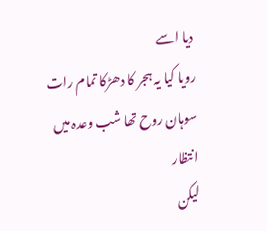دیا اسے
رویا کیا یہ ہجر کا دھڑکا تمام رات
سوہان روح تھا شب وعدہ میں انتظار
لیکن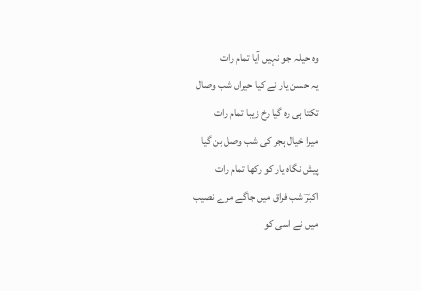وہ حیلہ جو نہیں آیا تمام رات
یہ حسن یار نے کیا حیراں شب وصال
تکتا ہی رہ گیا رخ زیبا تمام رات
میرا خیال ہجر کی شب وصل بن گیا
پیش نگاہ یار کو رکھا تمام رات
اکبرؔ شب فراق میں جاگے مرے نصیب
میں نے اسی کو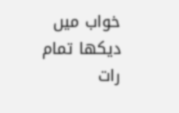خواب میں دیکھا تمام رات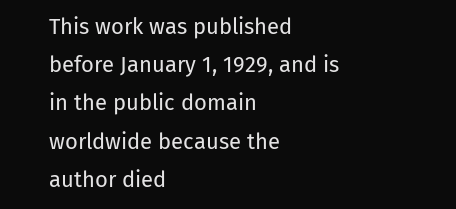This work was published before January 1, 1929, and is in the public domain worldwide because the author died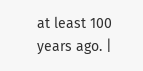at least 100 years ago. |